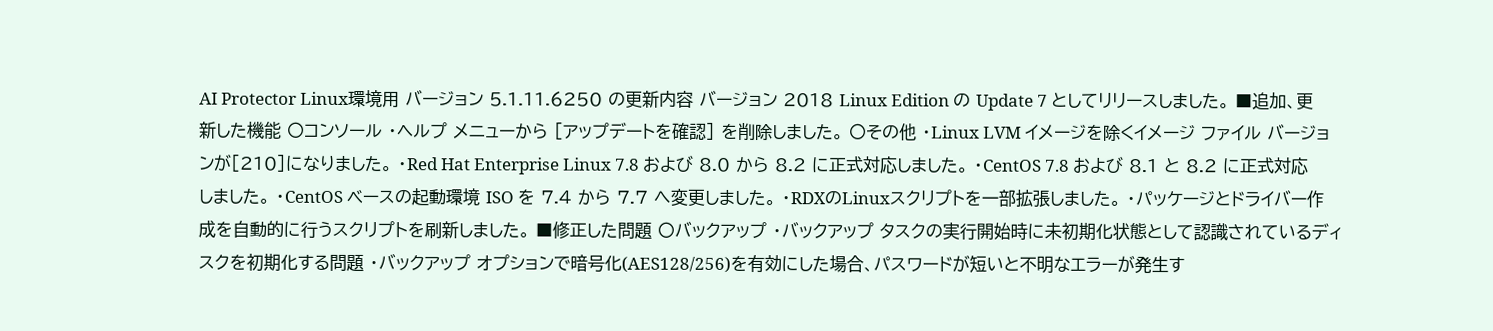AI Protector Linux環境用 バージョン 5.1.11.6250 の更新内容 バージョン 2018 Linux Edition の Update 7 としてリリースしました。 ■追加、更新した機能 〇コンソール ・ヘルプ メニューから [アップデートを確認] を削除しました。 〇その他 ・Linux LVM イメージを除くイメージ ファイル バージョンが[210]になりました。 ・Red Hat Enterprise Linux 7.8 および 8.0 から 8.2 に正式対応しました。 ・CentOS 7.8 および 8.1 と 8.2 に正式対応しました。 ・CentOS ベースの起動環境 ISO を 7.4 から 7.7 へ変更しました。 ・RDXのLinuxスクリプトを一部拡張しました。 ・パッケージとドライバー作成を自動的に行うスクリプトを刷新しました。 ■修正した問題 〇バックアップ ・バックアップ タスクの実行開始時に未初期化状態として認識されているディスクを初期化する問題 ・バックアップ オプションで暗号化(AES128/256)を有効にした場合、パスワードが短いと不明なエラーが発生す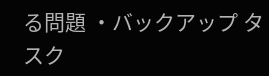る問題 ・バックアップ タスク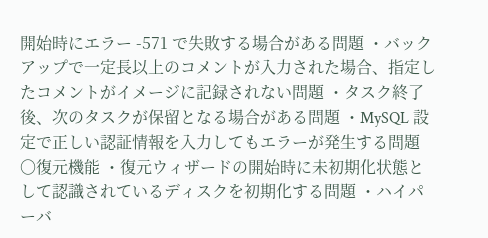開始時にエラー -571 で失敗する場合がある問題 ・バックアップで一定長以上のコメントが入力された場合、指定したコメントがイメージに記録されない問題 ・タスク終了後、次のタスクが保留となる場合がある問題 ・MySQL 設定で正しい認証情報を入力してもエラーが発生する問題 〇復元機能 ・復元ウィザードの開始時に未初期化状態として認識されているディスクを初期化する問題 ・ハイパーバ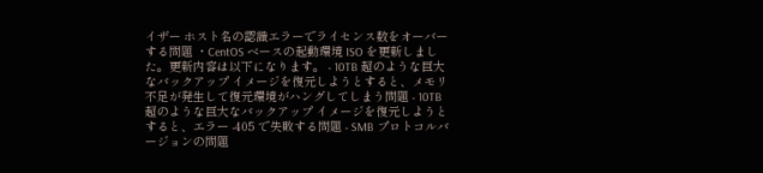イザー ホスト名の認識エラーでライセンス数をオーバーする問題 ・CentOS ベースの起動環境 ISO を更新しました。更新内容は以下になります。 - 10TB 超のような巨大なバックアップ イメージを復元しようとすると、メモリ不足が発生して復元環境がハングしてしまう問題 - 10TB 超のような巨大なバックアップ イメージを復元しようとすると、エラー -405 で失敗する問題 - SMB プロトコルバージョンの問題